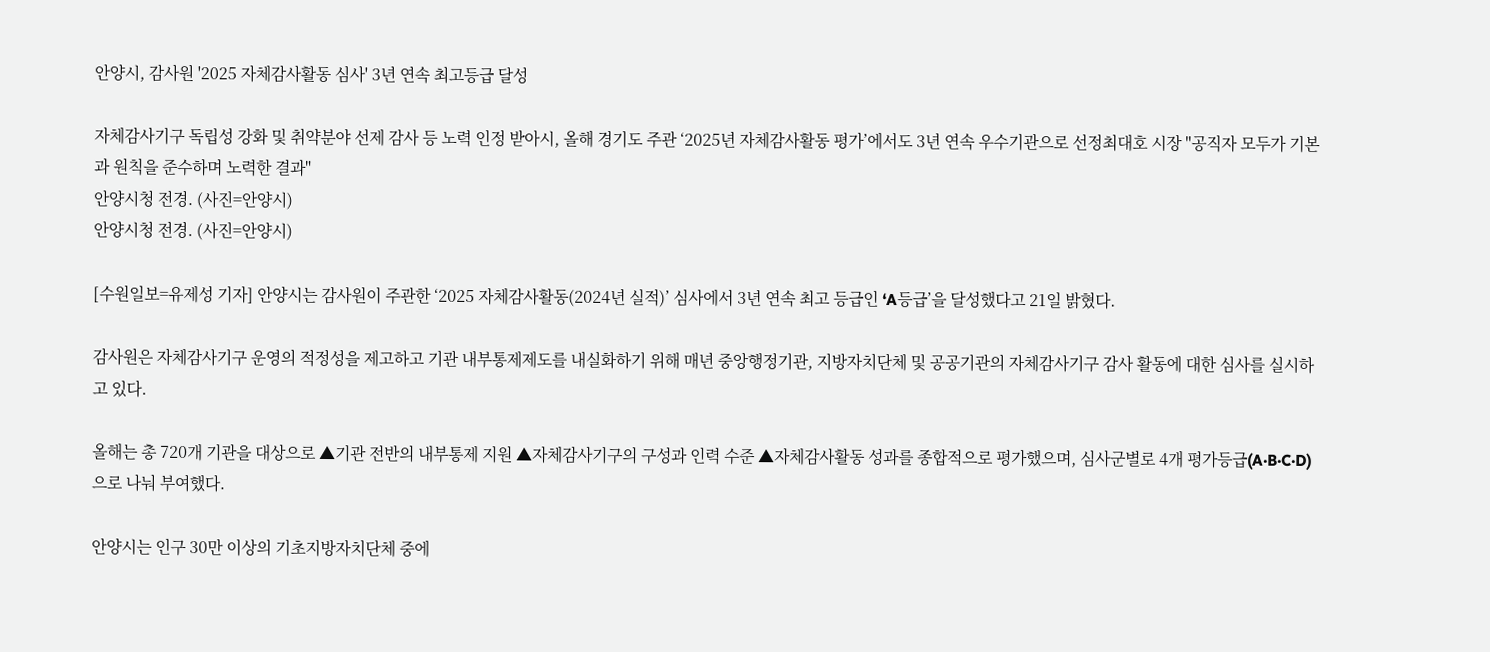안양시, 감사원 '2025 자체감사활동 심사' 3년 연속 최고등급 달성

자체감사기구 독립성 강화 및 취약분야 선제 감사 등 노력 인정 받아시, 올해 경기도 주관 ‘2025년 자체감사활동 평가’에서도 3년 연속 우수기관으로 선정최대호 시장 "공직자 모두가 기본과 원칙을 준수하며 노력한 결과"
안양시청 전경. (사진=안양시)
안양시청 전경. (사진=안양시)

[수원일보=유제성 기자] 안양시는 감사원이 주관한 ‘2025 자체감사활동(2024년 실적)’ 심사에서 3년 연속 최고 등급인 ‘A등급’을 달성했다고 21일 밝혔다.

감사원은 자체감사기구 운영의 적정성을 제고하고 기관 내부통제제도를 내실화하기 위해 매년 중앙행정기관, 지방자치단체 및 공공기관의 자체감사기구 감사 활동에 대한 심사를 실시하고 있다.

올해는 총 720개 기관을 대상으로 ▲기관 전반의 내부통제 지원 ▲자체감사기구의 구성과 인력 수준 ▲자체감사활동 성과를 종합적으로 평가했으며, 심사군별로 4개 평가등급(A·B·C·D)으로 나눠 부여했다.

안양시는 인구 30만 이상의 기초지방자치단체 중에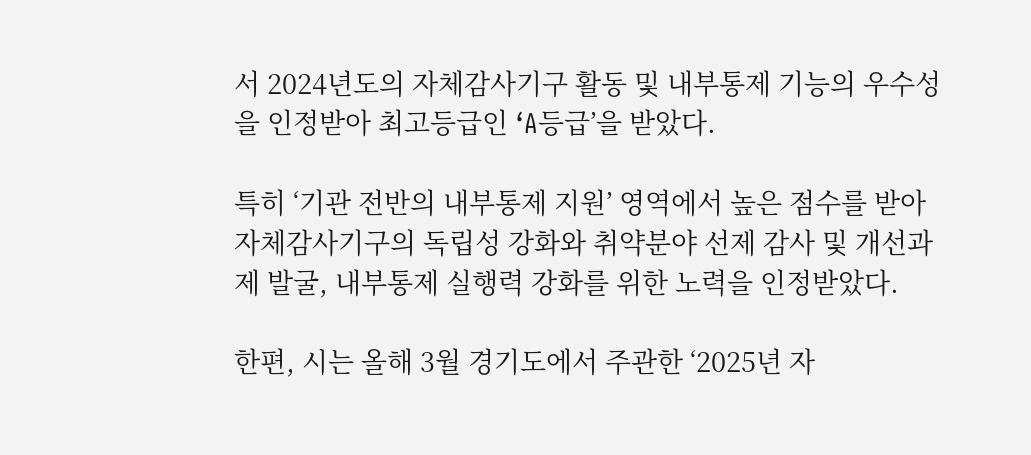서 2024년도의 자체감사기구 활동 및 내부통제 기능의 우수성을 인정받아 최고등급인 ‘A등급’을 받았다.

특히 ‘기관 전반의 내부통제 지원’ 영역에서 높은 점수를 받아 자체감사기구의 독립성 강화와 취약분야 선제 감사 및 개선과제 발굴, 내부통제 실행력 강화를 위한 노력을 인정받았다.

한편, 시는 올해 3월 경기도에서 주관한 ‘2025년 자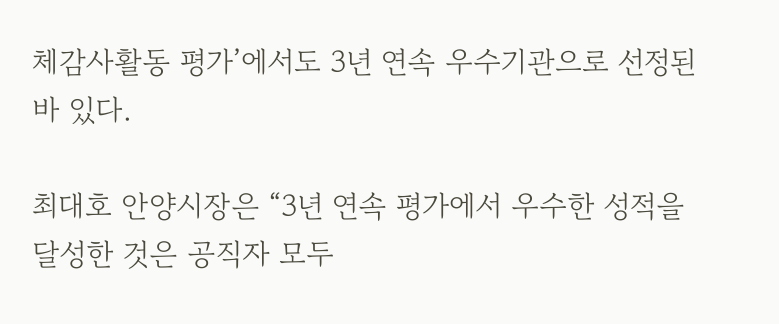체감사활동 평가’에서도 3년 연속 우수기관으로 선정된 바 있다.

최대호 안양시장은 “3년 연속 평가에서 우수한 성적을 달성한 것은 공직자 모두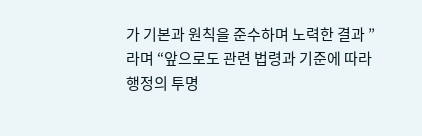가 기본과 원칙을 준수하며 노력한 결과 ”라며 “앞으로도 관련 법령과 기준에 따라 행정의 투명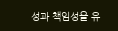성과 책임성을 유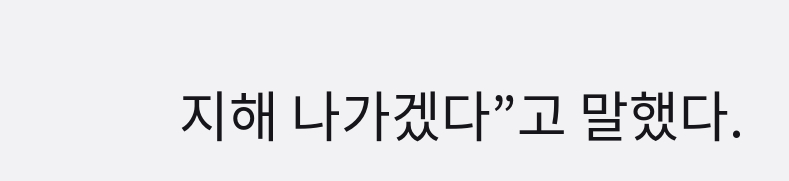지해 나가겠다”고 말했다.